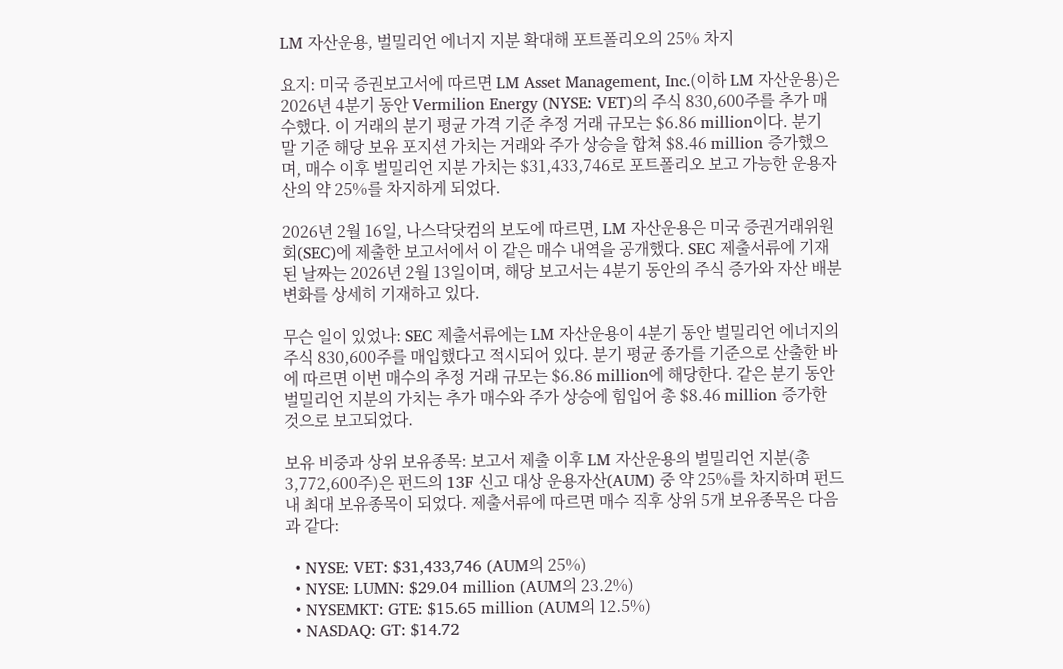LM 자산운용, 벌밀리언 에너지 지분 확대해 포트폴리오의 25% 차지

요지: 미국 증권보고서에 따르면 LM Asset Management, Inc.(이하 LM 자산운용)은 2026년 4분기 동안 Vermilion Energy (NYSE: VET)의 주식 830,600주를 추가 매수했다. 이 거래의 분기 평균 가격 기준 추정 거래 규모는 $6.86 million이다. 분기 말 기준 해당 보유 포지션 가치는 거래와 주가 상승을 합쳐 $8.46 million 증가했으며, 매수 이후 벌밀리언 지분 가치는 $31,433,746로 포트폴리오 보고 가능한 운용자산의 약 25%를 차지하게 되었다.

2026년 2월 16일, 나스닥닷컴의 보도에 따르면, LM 자산운용은 미국 증권거래위원회(SEC)에 제출한 보고서에서 이 같은 매수 내역을 공개했다. SEC 제출서류에 기재된 날짜는 2026년 2월 13일이며, 해당 보고서는 4분기 동안의 주식 증가와 자산 배분 변화를 상세히 기재하고 있다.

무슨 일이 있었나: SEC 제출서류에는 LM 자산운용이 4분기 동안 벌밀리언 에너지의 주식 830,600주를 매입했다고 적시되어 있다. 분기 평균 종가를 기준으로 산출한 바에 따르면 이번 매수의 추정 거래 규모는 $6.86 million에 해당한다. 같은 분기 동안 벌밀리언 지분의 가치는 추가 매수와 주가 상승에 힘입어 총 $8.46 million 증가한 것으로 보고되었다.

보유 비중과 상위 보유종목: 보고서 제출 이후 LM 자산운용의 벌밀리언 지분(총 3,772,600주)은 펀드의 13F 신고 대상 운용자산(AUM) 중 약 25%를 차지하며 펀드 내 최대 보유종목이 되었다. 제출서류에 따르면 매수 직후 상위 5개 보유종목은 다음과 같다:

  • NYSE: VET: $31,433,746 (AUM의 25%)
  • NYSE: LUMN: $29.04 million (AUM의 23.2%)
  • NYSEMKT: GTE: $15.65 million (AUM의 12.5%)
  • NASDAQ: GT: $14.72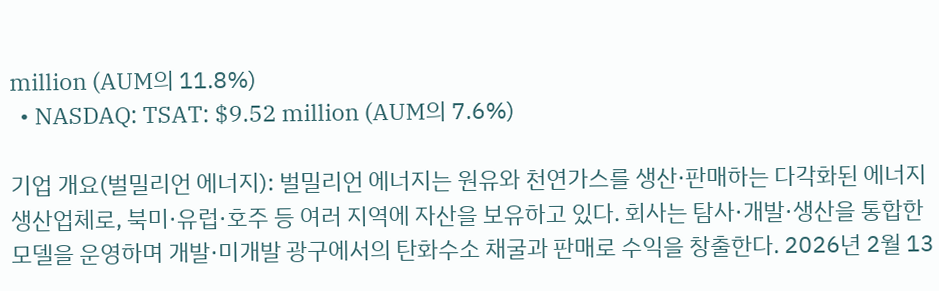million (AUM의 11.8%)
  • NASDAQ: TSAT: $9.52 million (AUM의 7.6%)

기업 개요(벌밀리언 에너지): 벌밀리언 에너지는 원유와 천연가스를 생산·판매하는 다각화된 에너지 생산업체로, 북미·유럽·호주 등 여러 지역에 자산을 보유하고 있다. 회사는 탐사·개발·생산을 통합한 모델을 운영하며 개발·미개발 광구에서의 탄화수소 채굴과 판매로 수익을 창출한다. 2026년 2월 13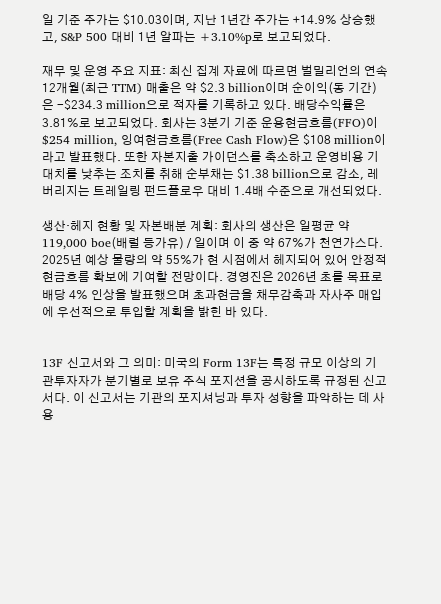일 기준 주가는 $10.03이며, 지난 1년간 주가는 +14.9% 상승했고, S&P 500 대비 1년 알파는 +3.10%p로 보고되었다.

재무 및 운영 주요 지표: 최신 집계 자료에 따르면 벌밀리언의 연속 12개월(최근 TTM) 매출은 약 $2.3 billion이며 순이익(동 기간)은 -$234.3 million으로 적자를 기록하고 있다. 배당수익률은 3.81%로 보고되었다. 회사는 3분기 기준 운용현금흐름(FFO)이 $254 million, 잉여현금흐름(Free Cash Flow)은 $108 million이라고 발표했다. 또한 자본지출 가이던스를 축소하고 운영비용 기대치를 낮추는 조치를 취해 순부채는 $1.38 billion으로 감소, 레버리지는 트레일링 펀드플로우 대비 1.4배 수준으로 개선되었다.

생산·헤지 현황 및 자본배분 계획: 회사의 생산은 일평균 약 119,000 boe(배럴 등가유) / 일이며 이 중 약 67%가 천연가스다. 2025년 예상 물량의 약 55%가 현 시점에서 헤지되어 있어 안정적 현금흐름 확보에 기여할 전망이다. 경영진은 2026년 초를 목표로 배당 4% 인상을 발표했으며 초과현금을 채무감축과 자사주 매입에 우선적으로 투입할 계획을 밝힌 바 있다.


13F 신고서와 그 의미: 미국의 Form 13F는 특정 규모 이상의 기관투자자가 분기별로 보유 주식 포지션을 공시하도록 규정된 신고서다. 이 신고서는 기관의 포지셔닝과 투자 성향을 파악하는 데 사용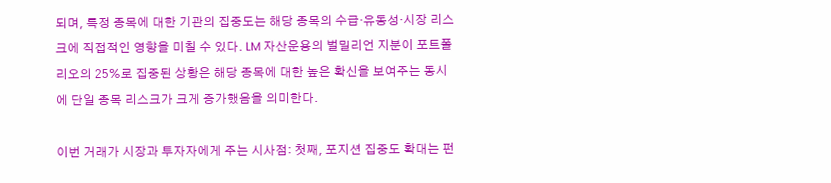되며, 특정 종목에 대한 기관의 집중도는 해당 종목의 수급·유동성·시장 리스크에 직접적인 영향을 미칠 수 있다. LM 자산운용의 벌밀리언 지분이 포트폴리오의 25%로 집중된 상황은 해당 종목에 대한 높은 확신을 보여주는 동시에 단일 종목 리스크가 크게 증가했음을 의미한다.

이번 거래가 시장과 투자자에게 주는 시사점: 첫째, 포지션 집중도 확대는 펀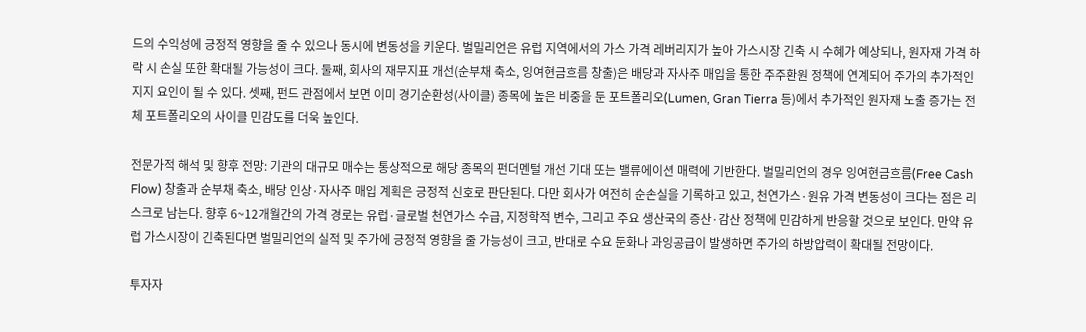드의 수익성에 긍정적 영향을 줄 수 있으나 동시에 변동성을 키운다. 벌밀리언은 유럽 지역에서의 가스 가격 레버리지가 높아 가스시장 긴축 시 수혜가 예상되나, 원자재 가격 하락 시 손실 또한 확대될 가능성이 크다. 둘째, 회사의 재무지표 개선(순부채 축소, 잉여현금흐름 창출)은 배당과 자사주 매입을 통한 주주환원 정책에 연계되어 주가의 추가적인 지지 요인이 될 수 있다. 셋째, 펀드 관점에서 보면 이미 경기순환성(사이클) 종목에 높은 비중을 둔 포트폴리오(Lumen, Gran Tierra 등)에서 추가적인 원자재 노출 증가는 전체 포트폴리오의 사이클 민감도를 더욱 높인다.

전문가적 해석 및 향후 전망: 기관의 대규모 매수는 통상적으로 해당 종목의 펀더멘털 개선 기대 또는 밸류에이션 매력에 기반한다. 벌밀리언의 경우 잉여현금흐름(Free Cash Flow) 창출과 순부채 축소, 배당 인상·자사주 매입 계획은 긍정적 신호로 판단된다. 다만 회사가 여전히 순손실을 기록하고 있고, 천연가스·원유 가격 변동성이 크다는 점은 리스크로 남는다. 향후 6~12개월간의 가격 경로는 유럽·글로벌 천연가스 수급, 지정학적 변수, 그리고 주요 생산국의 증산·감산 정책에 민감하게 반응할 것으로 보인다. 만약 유럽 가스시장이 긴축된다면 벌밀리언의 실적 및 주가에 긍정적 영향을 줄 가능성이 크고, 반대로 수요 둔화나 과잉공급이 발생하면 주가의 하방압력이 확대될 전망이다.

투자자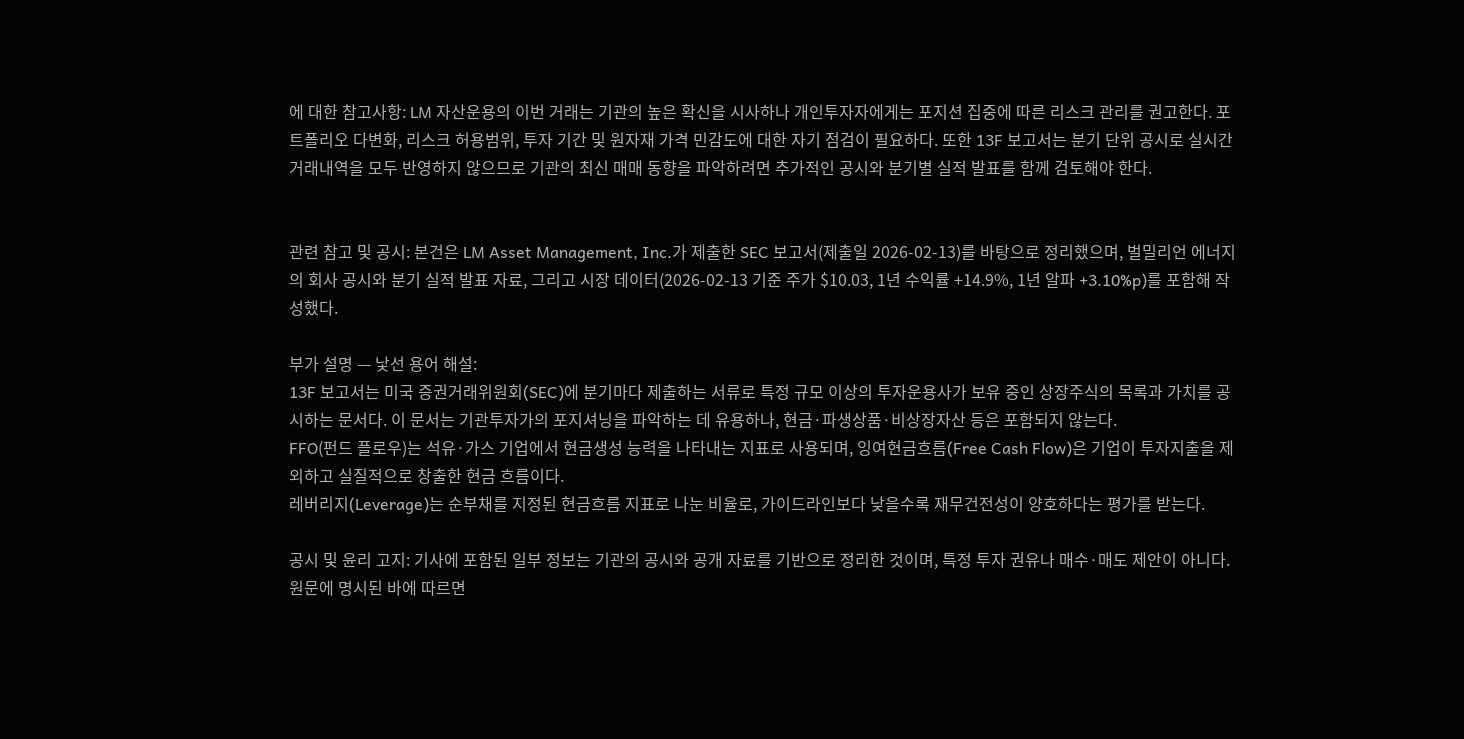에 대한 참고사항: LM 자산운용의 이번 거래는 기관의 높은 확신을 시사하나 개인투자자에게는 포지션 집중에 따른 리스크 관리를 권고한다. 포트폴리오 다변화, 리스크 허용범위, 투자 기간 및 원자재 가격 민감도에 대한 자기 점검이 필요하다. 또한 13F 보고서는 분기 단위 공시로 실시간 거래내역을 모두 반영하지 않으므로 기관의 최신 매매 동향을 파악하려면 추가적인 공시와 분기별 실적 발표를 함께 검토해야 한다.


관련 참고 및 공시: 본건은 LM Asset Management, Inc.가 제출한 SEC 보고서(제출일 2026-02-13)를 바탕으로 정리했으며, 벌밀리언 에너지의 회사 공시와 분기 실적 발표 자료, 그리고 시장 데이터(2026-02-13 기준 주가 $10.03, 1년 수익률 +14.9%, 1년 알파 +3.10%p)를 포함해 작성했다.

부가 설명 — 낯선 용어 해설:
13F 보고서는 미국 증권거래위원회(SEC)에 분기마다 제출하는 서류로 특정 규모 이상의 투자운용사가 보유 중인 상장주식의 목록과 가치를 공시하는 문서다. 이 문서는 기관투자가의 포지셔닝을 파악하는 데 유용하나, 현금·파생상품·비상장자산 등은 포함되지 않는다.
FFO(펀드 플로우)는 석유·가스 기업에서 현금생성 능력을 나타내는 지표로 사용되며, 잉여현금흐름(Free Cash Flow)은 기업이 투자지출을 제외하고 실질적으로 창출한 현금 흐름이다.
레버리지(Leverage)는 순부채를 지정된 현금흐름 지표로 나눈 비율로, 가이드라인보다 낮을수록 재무건전성이 양호하다는 평가를 받는다.

공시 및 윤리 고지: 기사에 포함된 일부 정보는 기관의 공시와 공개 자료를 기반으로 정리한 것이며, 특정 투자 권유나 매수·매도 제안이 아니다. 원문에 명시된 바에 따르면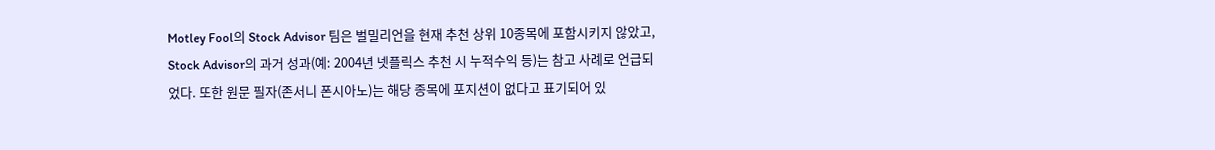Motley Fool의 Stock Advisor 팀은 벌밀리언을 현재 추천 상위 10종목에 포함시키지 않았고, Stock Advisor의 과거 성과(예: 2004년 넷플릭스 추천 시 누적수익 등)는 참고 사례로 언급되었다. 또한 원문 필자(존서니 폰시아노)는 해당 종목에 포지션이 없다고 표기되어 있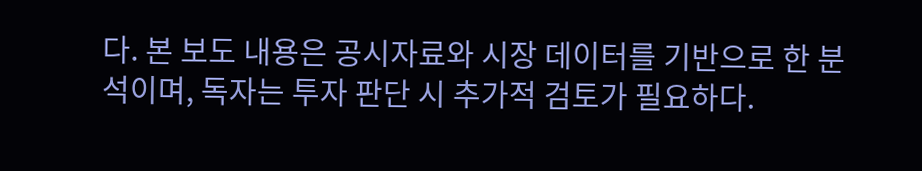다. 본 보도 내용은 공시자료와 시장 데이터를 기반으로 한 분석이며, 독자는 투자 판단 시 추가적 검토가 필요하다.